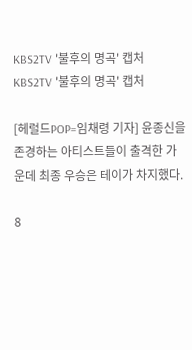KBS2TV '불후의 명곡' 캡처
KBS2TV '불후의 명곡' 캡처

[헤럴드POP=임채령 기자] 윤종신을 존경하는 아티스트들이 출격한 가운데 최종 우승은 테이가 차지했다.

8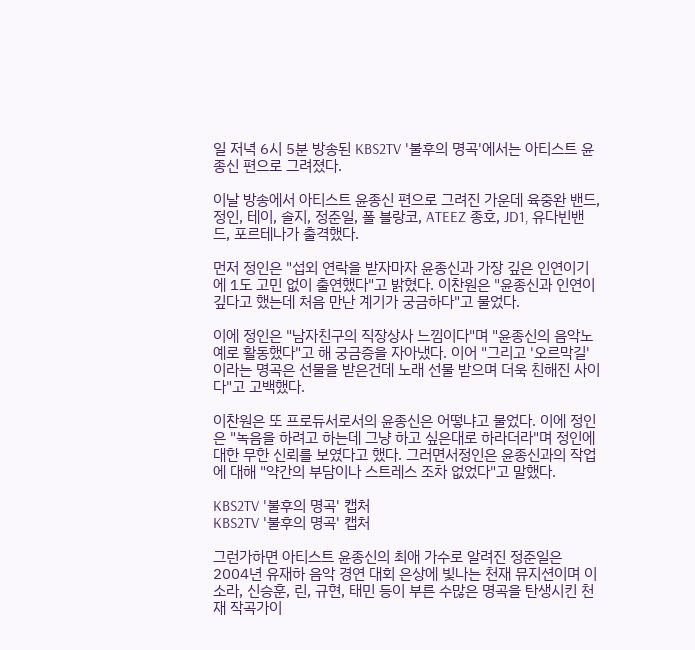일 저녁 6시 5분 방송된 KBS2TV '불후의 명곡'에서는 아티스트 윤종신 편으로 그려졌다.

이날 방송에서 아티스트 윤종신 편으로 그려진 가운데 육중완 밴드, 정인, 테이, 솔지, 정준일, 폴 블랑코, ATEEZ 종호, JD1, 유다빈밴드, 포르테나가 출격했다.

먼저 정인은 "섭외 연락을 받자마자 윤종신과 가장 깊은 인연이기에 1도 고민 없이 출연했다"고 밝혔다. 이찬원은 "윤종신과 인연이 깊다고 했는데 처음 만난 계기가 궁금하다"고 물었다.

이에 정인은 "남자친구의 직장상사 느낌이다"며 "윤종신의 음악노예로 활동했다"고 해 궁금증을 자아냈다. 이어 "그리고 '오르막길'이라는 명곡은 선물을 받은건데 노래 선물 받으며 더욱 친해진 사이다"고 고백했다.

이찬원은 또 프로듀서로서의 윤종신은 어떻냐고 물었다. 이에 정인은 "녹음을 하려고 하는데 그냥 하고 싶은대로 하라더라"며 정인에 대한 무한 신뢰를 보였다고 했다. 그러면서정인은 윤종신과의 작업에 대해 "약간의 부담이나 스트레스 조차 없었다"고 말했다.

KBS2TV '불후의 명곡' 캡처
KBS2TV '불후의 명곡' 캡처

그런가하면 아티스트 윤종신의 최애 가수로 알려진 정준일은 2004년 유재하 음악 경연 대회 은상에 빛나는 천재 뮤지션이며 이소라, 신승훈, 린, 규현, 태민 등이 부른 수많은 명곡을 탄생시킨 천재 작곡가이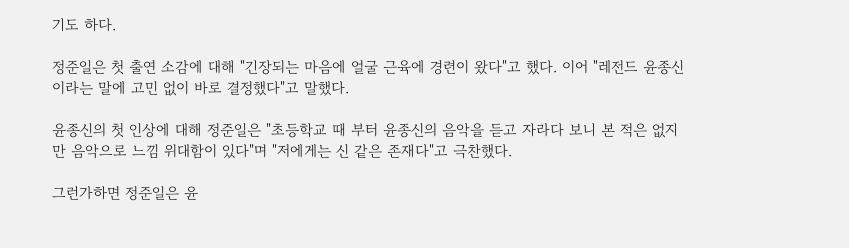기도 하다.

정준일은 첫 출연 소감에 대해 "긴장되는 마음에 얼굴 근육에 경련이 왔다"고 했다. 이어 "레전드 윤종신이라는 말에 고민 없이 바로 결정했다"고 말했다.

윤종신의 첫 인상에 대해 정준일은 "초등학교 때 부터 윤종신의 음악을 듣고 자라다 보니 본 적은 없지만 음악으로 느낌 위대함이 있다"며 "저에게는 신 같은 존재다"고 극찬했다.

그런가하면 정준일은 윤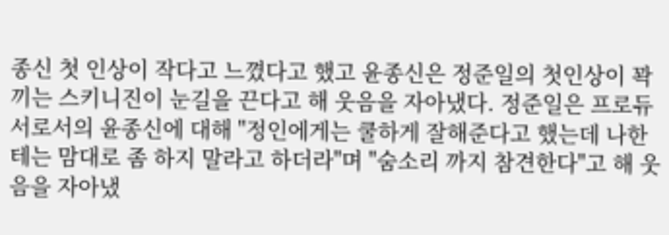종신 첫 인상이 작다고 느꼈다고 했고 윤종신은 정준일의 첫인상이 꽉 끼는 스키니진이 눈길을 끈다고 해 웃음을 자아냈다. 정준일은 프로듀서로서의 윤종신에 대해 "정인에게는 쿨하게 잘해준다고 했는데 나한테는 맘대로 좀 하지 말라고 하더라"며 "숨소리 까지 참견한다"고 해 웃음을 자아냈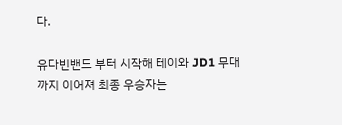다.

유다빈밴드 부터 시작해 테이와 JD1 무대까지 이어져 최종 우승자는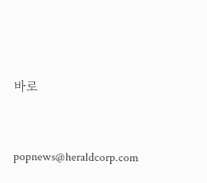바로


popnews@heraldcorp.com